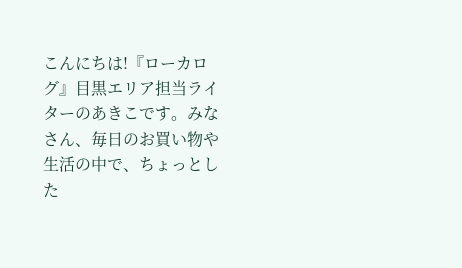こんにちは!『ローカログ』目黒エリア担当ライターのあきこです。みなさん、毎日のお買い物や生活の中で、ちょっとした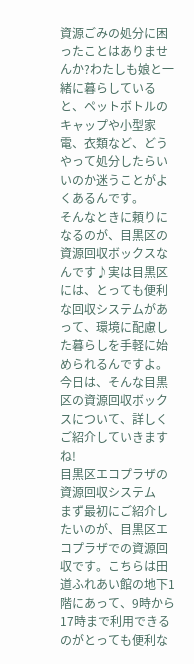資源ごみの処分に困ったことはありませんか?わたしも娘と一緒に暮らしていると、ペットボトルのキャップや小型家電、衣類など、どうやって処分したらいいのか迷うことがよくあるんです。
そんなときに頼りになるのが、目黒区の資源回収ボックスなんです♪実は目黒区には、とっても便利な回収システムがあって、環境に配慮した暮らしを手軽に始められるんですよ。今日は、そんな目黒区の資源回収ボックスについて、詳しくご紹介していきますね!
目黒区エコプラザの資源回収システム
まず最初にご紹介したいのが、目黒区エコプラザでの資源回収です。こちらは田道ふれあい館の地下1階にあって、9時から17時まで利用できるのがとっても便利な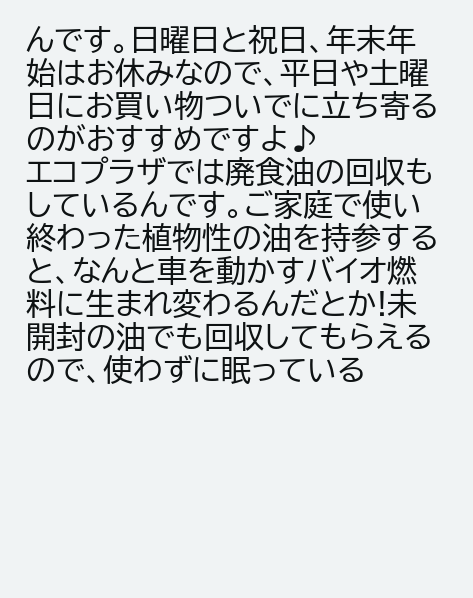んです。日曜日と祝日、年末年始はお休みなので、平日や土曜日にお買い物ついでに立ち寄るのがおすすめですよ♪
エコプラザでは廃食油の回収もしているんです。ご家庭で使い終わった植物性の油を持参すると、なんと車を動かすバイオ燃料に生まれ変わるんだとか!未開封の油でも回収してもらえるので、使わずに眠っている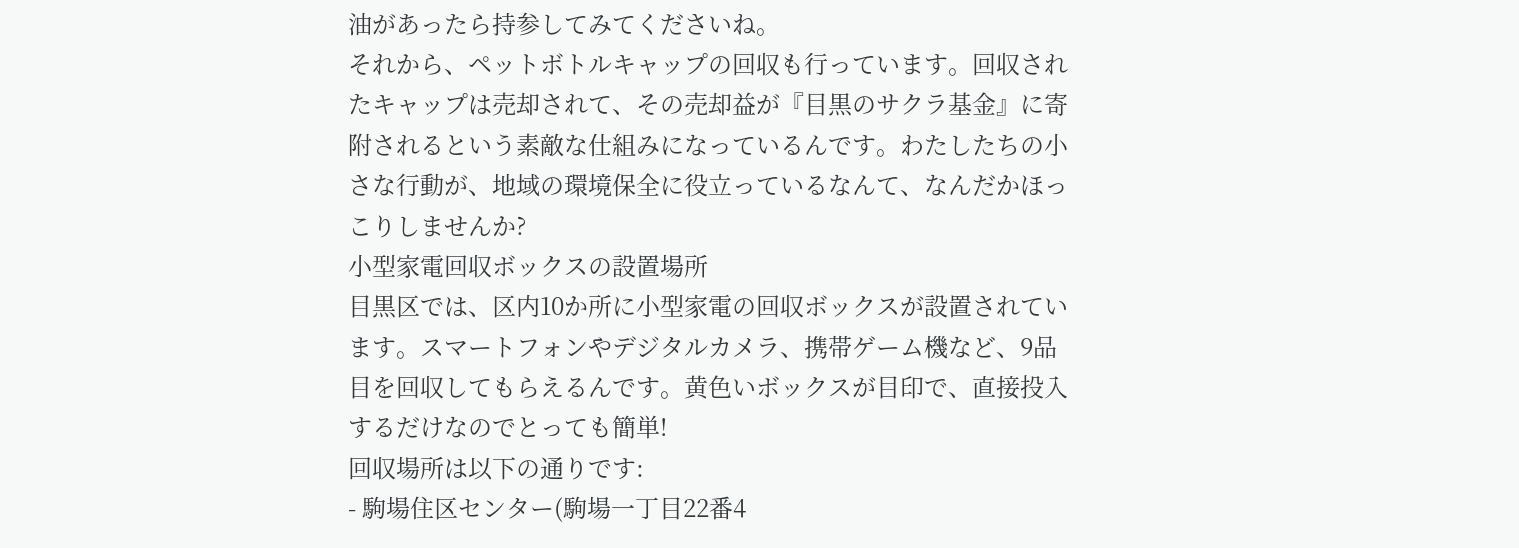油があったら持参してみてくださいね。
それから、ペットボトルキャップの回収も行っています。回収されたキャップは売却されて、その売却益が『目黒のサクラ基金』に寄附されるという素敵な仕組みになっているんです。わたしたちの小さな行動が、地域の環境保全に役立っているなんて、なんだかほっこりしませんか?
小型家電回収ボックスの設置場所
目黒区では、区内10か所に小型家電の回収ボックスが設置されています。スマートフォンやデジタルカメラ、携帯ゲーム機など、9品目を回収してもらえるんです。黄色いボックスが目印で、直接投入するだけなのでとっても簡単!
回収場所は以下の通りです:
- 駒場住区センター(駒場一丁目22番4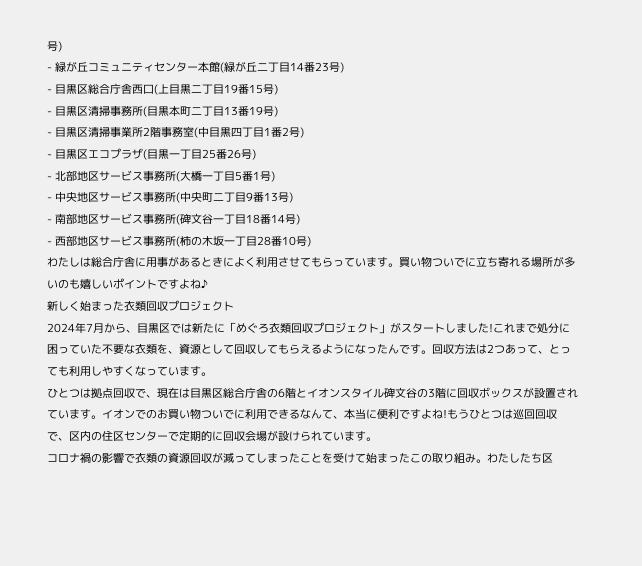号)
- 緑が丘コミュニティセンター本館(緑が丘二丁目14番23号)
- 目黒区総合庁舎西口(上目黒二丁目19番15号)
- 目黒区清掃事務所(目黒本町二丁目13番19号)
- 目黒区清掃事業所2階事務室(中目黒四丁目1番2号)
- 目黒区エコプラザ(目黒一丁目25番26号)
- 北部地区サービス事務所(大橋一丁目5番1号)
- 中央地区サービス事務所(中央町二丁目9番13号)
- 南部地区サービス事務所(碑文谷一丁目18番14号)
- 西部地区サービス事務所(柿の木坂一丁目28番10号)
わたしは総合庁舎に用事があるときによく利用させてもらっています。買い物ついでに立ち寄れる場所が多いのも嬉しいポイントですよね♪
新しく始まった衣類回収プロジェクト
2024年7月から、目黒区では新たに「めぐろ衣類回収プロジェクト」がスタートしました!これまで処分に困っていた不要な衣類を、資源として回収してもらえるようになったんです。回収方法は2つあって、とっても利用しやすくなっています。
ひとつは拠点回収で、現在は目黒区総合庁舎の6階とイオンスタイル碑文谷の3階に回収ボックスが設置されています。イオンでのお買い物ついでに利用できるなんて、本当に便利ですよね!もうひとつは巡回回収で、区内の住区センターで定期的に回収会場が設けられています。
コロナ禍の影響で衣類の資源回収が減ってしまったことを受けて始まったこの取り組み。わたしたち区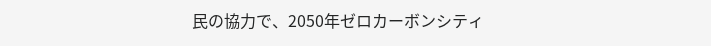民の協力で、2050年ゼロカーボンシティ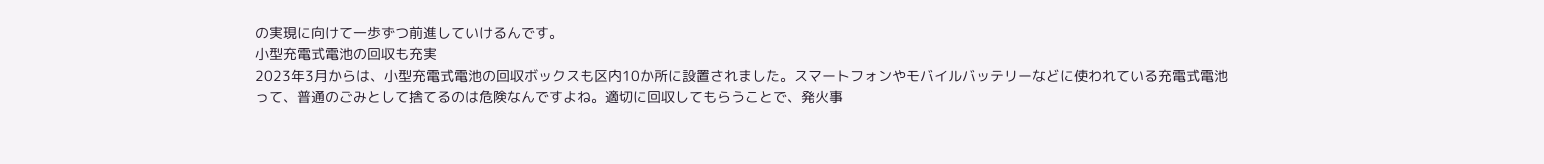の実現に向けて一歩ずつ前進していけるんです。
小型充電式電池の回収も充実
2023年3月からは、小型充電式電池の回収ボックスも区内10か所に設置されました。スマートフォンやモバイルバッテリーなどに使われている充電式電池って、普通のごみとして捨てるのは危険なんですよね。適切に回収してもらうことで、発火事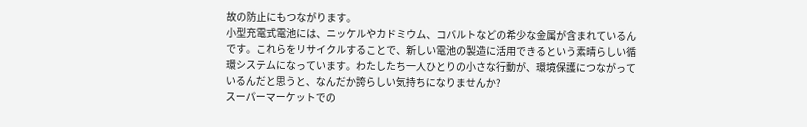故の防止にもつながります。
小型充電式電池には、ニッケルやカドミウム、コバルトなどの希少な金属が含まれているんです。これらをリサイクルすることで、新しい電池の製造に活用できるという素晴らしい循環システムになっています。わたしたち一人ひとりの小さな行動が、環境保護につながっているんだと思うと、なんだか誇らしい気持ちになりませんか?
スーパーマーケットでの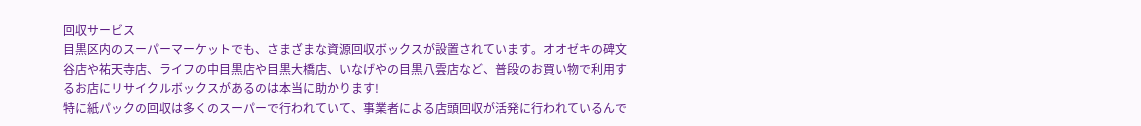回収サービス
目黒区内のスーパーマーケットでも、さまざまな資源回収ボックスが設置されています。オオゼキの碑文谷店や祐天寺店、ライフの中目黒店や目黒大橋店、いなげやの目黒八雲店など、普段のお買い物で利用するお店にリサイクルボックスがあるのは本当に助かります!
特に紙パックの回収は多くのスーパーで行われていて、事業者による店頭回収が活発に行われているんで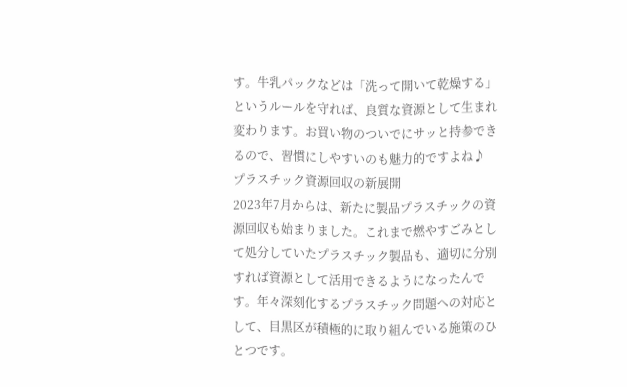す。牛乳パックなどは「洗って開いて乾燥する」というルールを守れば、良質な資源として生まれ変わります。お買い物のついでにサッと持参できるので、習慣にしやすいのも魅力的ですよね♪
プラスチック資源回収の新展開
2023年7月からは、新たに製品プラスチックの資源回収も始まりました。これまで燃やすごみとして処分していたプラスチック製品も、適切に分別すれば資源として活用できるようになったんです。年々深刻化するプラスチック問題への対応として、目黒区が積極的に取り組んでいる施策のひとつです。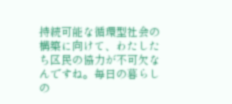持続可能な循環型社会の構築に向けて、わたしたち区民の協力が不可欠なんですね。毎日の暮らしの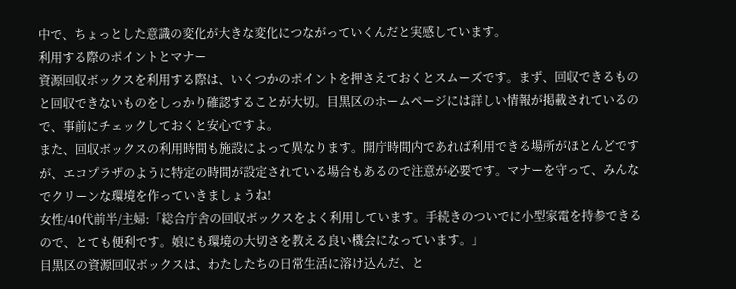中で、ちょっとした意識の変化が大きな変化につながっていくんだと実感しています。
利用する際のポイントとマナー
資源回収ボックスを利用する際は、いくつかのポイントを押さえておくとスムーズです。まず、回収できるものと回収できないものをしっかり確認することが大切。目黒区のホームページには詳しい情報が掲載されているので、事前にチェックしておくと安心ですよ。
また、回収ボックスの利用時間も施設によって異なります。開庁時間内であれば利用できる場所がほとんどですが、エコプラザのように特定の時間が設定されている場合もあるので注意が必要です。マナーを守って、みんなでクリーンな環境を作っていきましょうね!
女性/40代前半/主婦:「総合庁舎の回収ボックスをよく利用しています。手続きのついでに小型家電を持参できるので、とても便利です。娘にも環境の大切さを教える良い機会になっています。」
目黒区の資源回収ボックスは、わたしたちの日常生活に溶け込んだ、と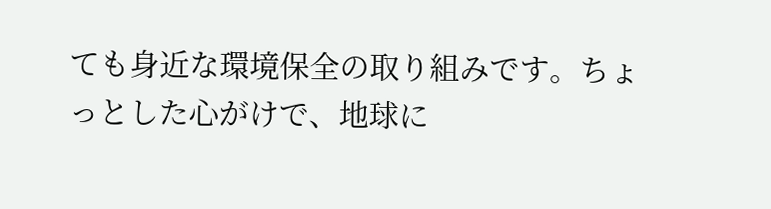ても身近な環境保全の取り組みです。ちょっとした心がけで、地球に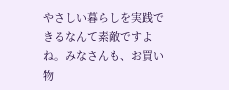やさしい暮らしを実践できるなんて素敵ですよね。みなさんも、お買い物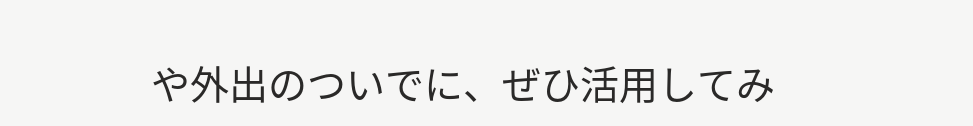や外出のついでに、ぜひ活用してみ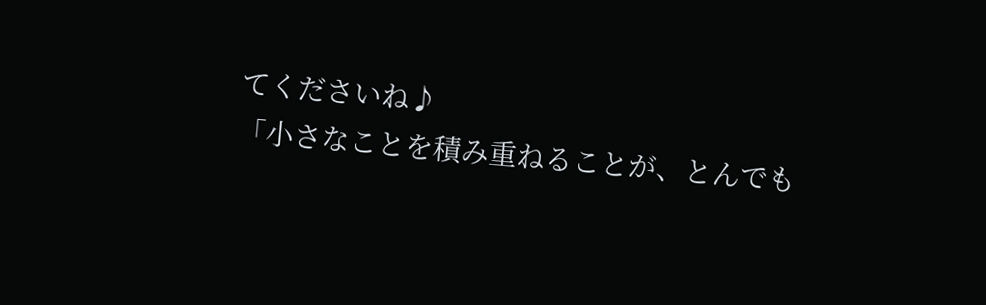てくださいね♪
「小さなことを積み重ねることが、とんでも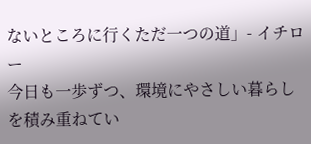ないところに行くただ一つの道」- イチロー
今日も一歩ずつ、環境にやさしい暮らしを積み重ねてい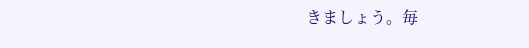きましょう。毎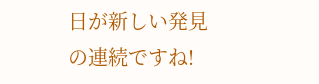日が新しい発見の連続ですね!